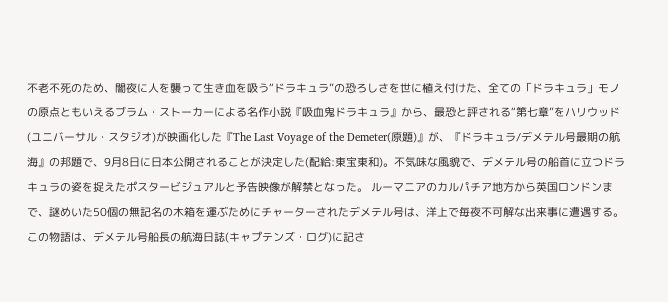不老不死のため、闇夜に人を襲って生き血を吸う“ドラキュラ”の恐ろしさを世に植え付けた、全ての「ドラキュラ」モノの原点ともいえるブラム・ストーカーによる名作小説『吸血鬼ドラキュラ』から、最恐と評される“第七章”をハリウッド(ユニバーサル・スタジオ)が映画化した『The Last Voyage of the Demeter(原題)』が、『ドラキュラ/デメテル号最期の航海』の邦題で、9月8日に日本公開されることが決定した(配給:東宝東和)。不気味な風貌で、デメテル号の船首に立つドラキュラの姿を捉えたポスタービジュアルと予告映像が解禁となった。 ルーマニアのカルパチア地方から英国ロンドンまで、謎めいた50個の無記名の木箱を運ぶためにチャーターされたデメテル号は、洋上で毎夜不可解な出来事に遭遇する。この物語は、デメテル号船長の航海日誌(キャプテンズ・ログ)に記さ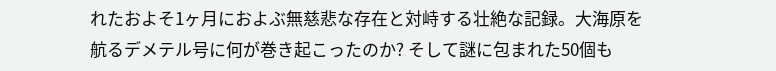れたおよそ1ヶ月におよぶ無慈悲な存在と対峙する壮絶な記録。大海原を航るデメテル号に何が巻き起こったのか? そして謎に包まれた50個も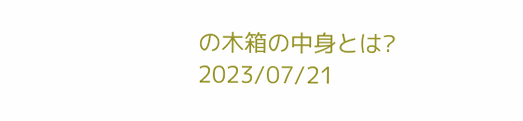の木箱の中身とは?
2023/07/21